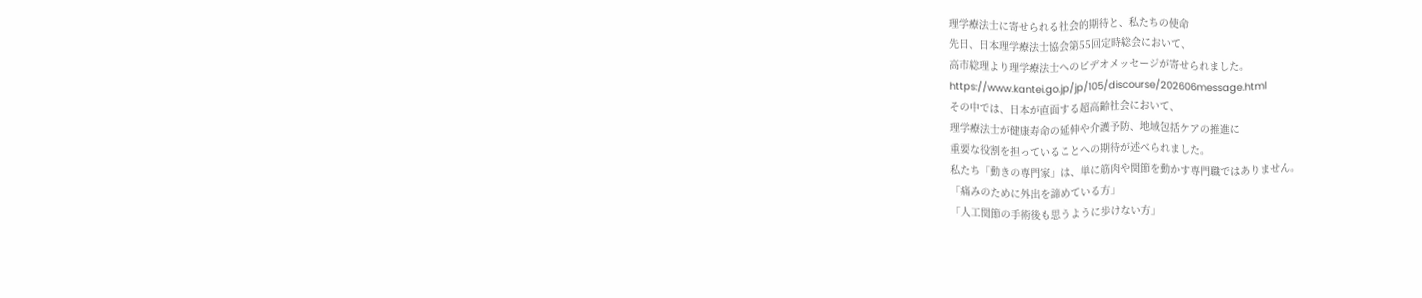理学療法士に寄せられる社会的期待と、私たちの使命
先日、日本理学療法士協会第55回定時総会において、
高市総理より理学療法士へのビデオメッセージが寄せられました。
https://www.kantei.go.jp/jp/105/discourse/202606message.html
その中では、日本が直面する超高齢社会において、
理学療法士が健康寿命の延伸や介護予防、地域包括ケアの推進に
重要な役割を担っていることへの期待が述べられました。
私たち「動きの専門家」は、単に筋肉や関節を動かす専門職ではありません。
「痛みのために外出を諦めている方」
「人工関節の手術後も思うように歩けない方」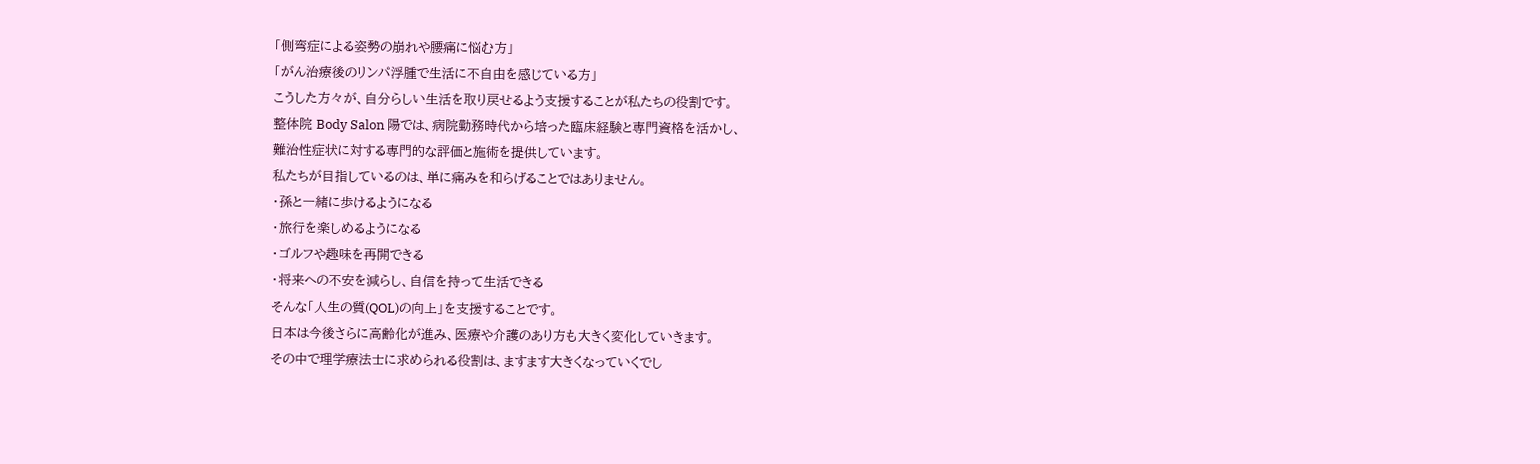「側弯症による姿勢の崩れや腰痛に悩む方」
「がん治療後のリンパ浮腫で生活に不自由を感じている方」
こうした方々が、自分らしい生活を取り戻せるよう支援することが私たちの役割です。
整体院 Body Salon 陽では、病院勤務時代から培った臨床経験と専門資格を活かし、
難治性症状に対する専門的な評価と施術を提供しています。
私たちが目指しているのは、単に痛みを和らげることではありません。
・孫と一緒に歩けるようになる
・旅行を楽しめるようになる
・ゴルフや趣味を再開できる
・将来への不安を減らし、自信を持って生活できる
そんな「人生の質(QOL)の向上」を支援することです。
日本は今後さらに高齢化が進み、医療や介護のあり方も大きく変化していきます。
その中で理学療法士に求められる役割は、ますます大きくなっていくでし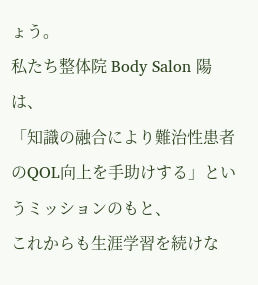ょう。
私たち整体院 Body Salon 陽は、
「知識の融合により難治性患者のQOL向上を手助けする」というミッションのもと、
これからも生涯学習を続けな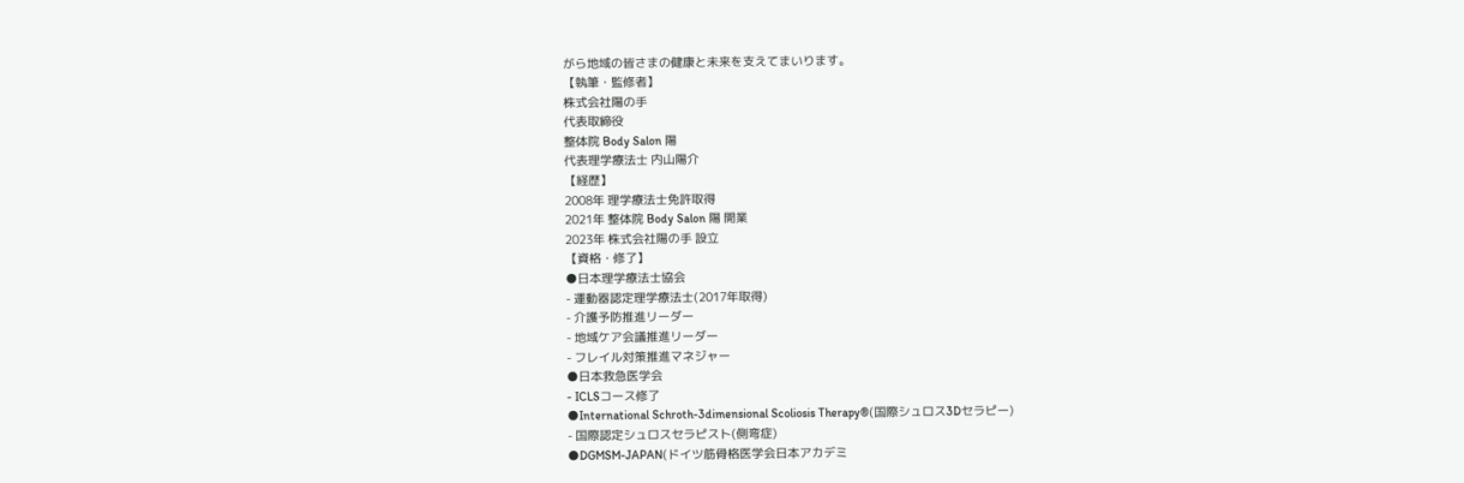がら地域の皆さまの健康と未来を支えてまいります。
【執筆・監修者】
株式会社陽の手
代表取締役
整体院 Body Salon 陽
代表理学療法士 内山陽介
【経歴】
2008年 理学療法士免許取得
2021年 整体院 Body Salon 陽 開業
2023年 株式会社陽の手 設立
【資格・修了】
●日本理学療法士協会
- 運動器認定理学療法士(2017年取得)
- 介護予防推進リーダー
- 地域ケア会議推進リーダー
- フレイル対策推進マネジャー
●日本救急医学会
- ICLSコース修了
●International Schroth-3dimensional Scoliosis Therapy®(国際シュロス3Dセラピー)
- 国際認定シュロスセラピスト(側弯症)
●DGMSM-JAPAN(ドイツ筋骨格医学会日本アカデミ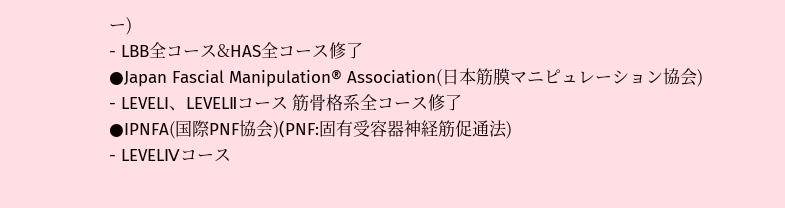ー)
- LBB全コース&HAS全コース修了
●Japan Fascial Manipulation® Association(日本筋膜マニピュレーション協会)
- LEVELⅠ、LEVELⅡコース 筋骨格系全コース修了
●IPNFA(国際PNF協会)(PNF:固有受容器神経筋促通法)
- LEVELⅣコース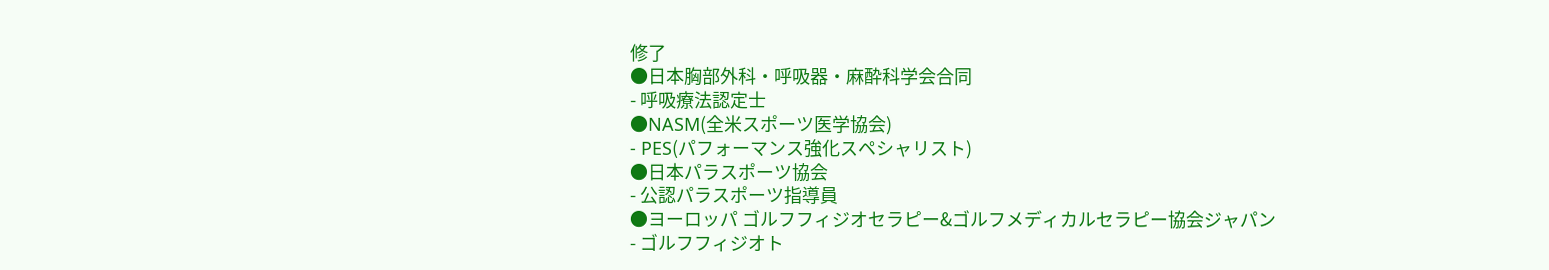修了
●日本胸部外科・呼吸器・麻酔科学会合同
- 呼吸療法認定士
●NASM(全米スポーツ医学協会)
- PES(パフォーマンス強化スペシャリスト)
●日本パラスポーツ協会
- 公認パラスポーツ指導員
●ヨーロッパ ゴルフフィジオセラピー&ゴルフメディカルセラピー協会ジャパン
- ゴルフフィジオト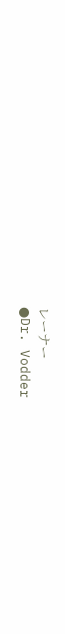レーナー
●Dr. Vodder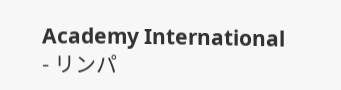Academy International
- リンパ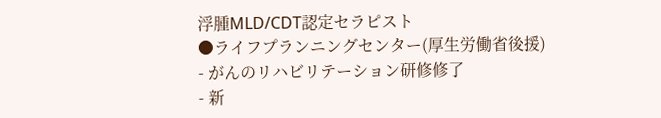浮腫MLD/CDT認定セラピスト
●ライフプランニングセンター(厚生労働省後援)
- がんのリハビリテーション研修修了
- 新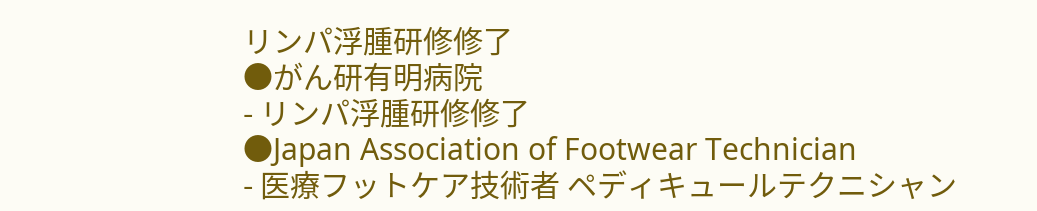リンパ浮腫研修修了
●がん研有明病院
- リンパ浮腫研修修了
●Japan Association of Footwear Technician
- 医療フットケア技術者 ペディキュールテクニシャン